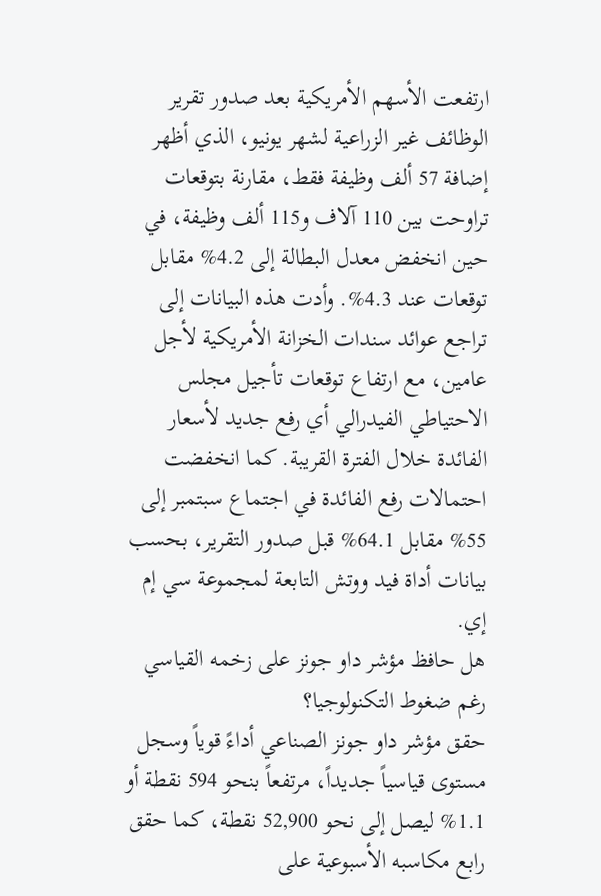ارتفعت الأسهم الأمريكية بعد صدور تقرير الوظائف غير الزراعية لشهر يونيو، الذي أظهر إضافة 57 ألف وظيفة فقط، مقارنة بتوقعات تراوحت بين 110 آلاف و115 ألف وظيفة، في حين انخفض معدل البطالة إلى 4.2% مقابل توقعات عند 4.3%. وأدت هذه البيانات إلى تراجع عوائد سندات الخزانة الأمريكية لأجل عامين، مع ارتفاع توقعات تأجيل مجلس الاحتياطي الفيدرالي أي رفع جديد لأسعار الفائدة خلال الفترة القريبة. كما انخفضت احتمالات رفع الفائدة في اجتماع سبتمبر إلى 55% مقابل 64.1% قبل صدور التقرير، بحسب بيانات أداة فيد ووتش التابعة لمجموعة سي إم إي.
هل حافظ مؤشر داو جونز على زخمه القياسي رغم ضغوط التكنولوجيا؟
حقق مؤشر داو جونز الصناعي أداءً قوياً وسجل مستوى قياسياً جديداً، مرتفعاً بنحو 594 نقطة أو 1.1% ليصل إلى نحو 52,900 نقطة، كما حقق رابع مكاسبه الأسبوعية على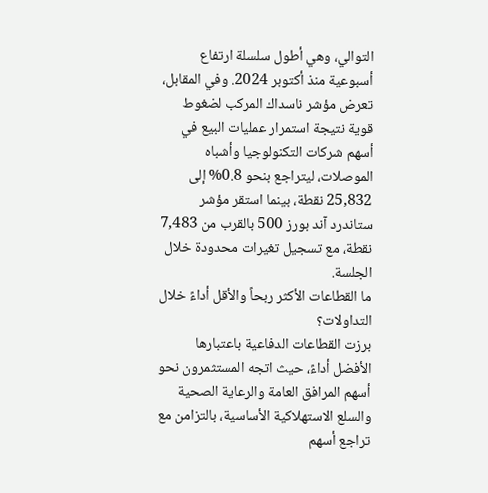التوالي، وهي أطول سلسلة ارتفاع أسبوعية منذ أكتوبر 2024. وفي المقابل، تعرض مؤشر ناسداك المركب لضغوط قوية نتيجة استمرار عمليات البيع في أسهم شركات التكنولوجيا وأشباه الموصلات، ليتراجع بنحو 0.8% إلى 25,832 نقطة، بينما استقر مؤشر ستاندرد آند بورز 500 بالقرب من 7,483 نقطة، مع تسجيل تغيرات محدودة خلال الجلسة.
ما القطاعات الأكثر ربحاً والأقل أداءً خلال التداولات؟
برزت القطاعات الدفاعية باعتبارها الأفضل أداءً، حيث اتجه المستثمرون نحو أسهم المرافق العامة والرعاية الصحية والسلع الاستهلاكية الأساسية، بالتزامن مع تراجع أسهم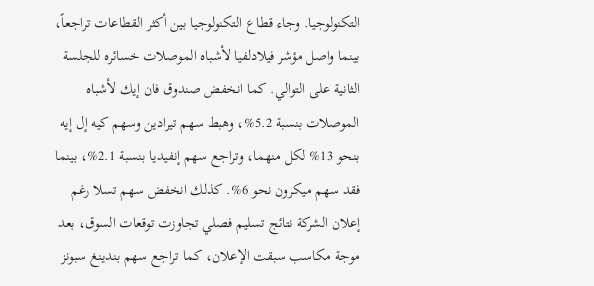التكنولوجيا. وجاء قطاع التكنولوجيا بين أكثر القطاعات تراجعاً، بينما واصل مؤشر فيلادلفيا لأشباه الموصلات خسائره للجلسة الثانية على التوالي. كما انخفض صندوق فان إيك لأشباه الموصلات بنسبة 5.2%، وهبط سهم تيرادين وسهم كيه إل إيه بنحو 13% لكل منهما، وتراجع سهم إنفيديا بنسبة 2.1%، بينما فقد سهم ميكرون نحو 6%. كذلك انخفض سهم تسلا رغم إعلان الشركة نتائج تسليم فصلي تجاوزت توقعات السوق، بعد موجة مكاسب سبقت الإعلان، كما تراجع سهم بندينغ سبونز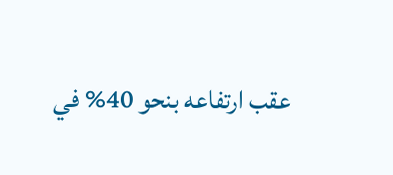عقب ارتفاعه بنحو 40% في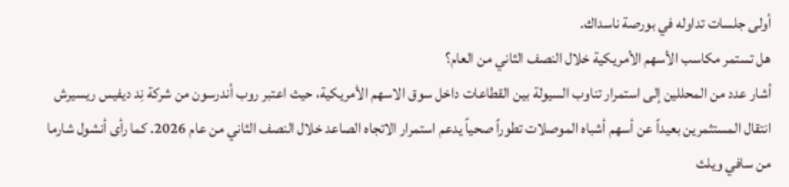أولى جلسات تداوله في بورصة ناسداك.
هل تستمر مكاسب الأسهم الأمريكية خلال النصف الثاني من العام؟
أشار عدد من المحللين إلى استمرار تناوب السيولة بين القطاعات داخل سوق الاسهم الأمريكية، حيث اعتبر روب أندرسون من شركة نِد ديفيس ريسيرش انتقال المستثمرين بعيداً عن أسهم أشباه الموصلات تطوراً صحياً يدعم استمرار الاتجاه الصاعد خلال النصف الثاني من عام 2026. كما رأى أنشول شارما من سافي ويلث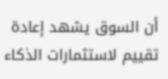أن السوق يشهد إعادة تقييم لاستثمارات الذكاء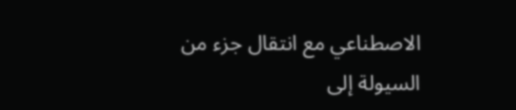الاصطناعي مع انتقال جزء من السيولة إلى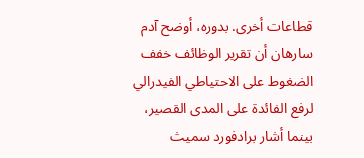قطاعات أخرى. بدوره، أوضح آدم سارهان أن تقرير الوظائف خفف الضغوط على الاحتياطي الفيدرالي لرفع الفائدة على المدى القصير، بينما أشار برادفورد سميث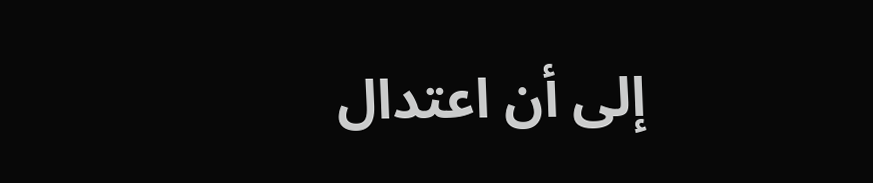إلى أن اعتدال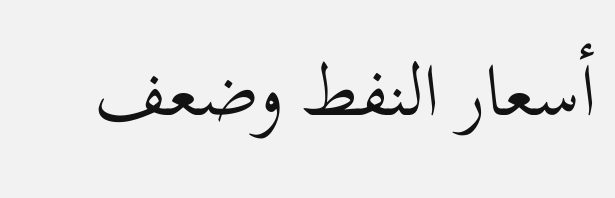أسعار النفط وضعف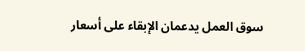سوق العمل يدعمان الإبقاء على أسعار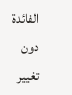الفائدة دون تغيير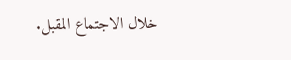خلال الاجتماع المقبل.